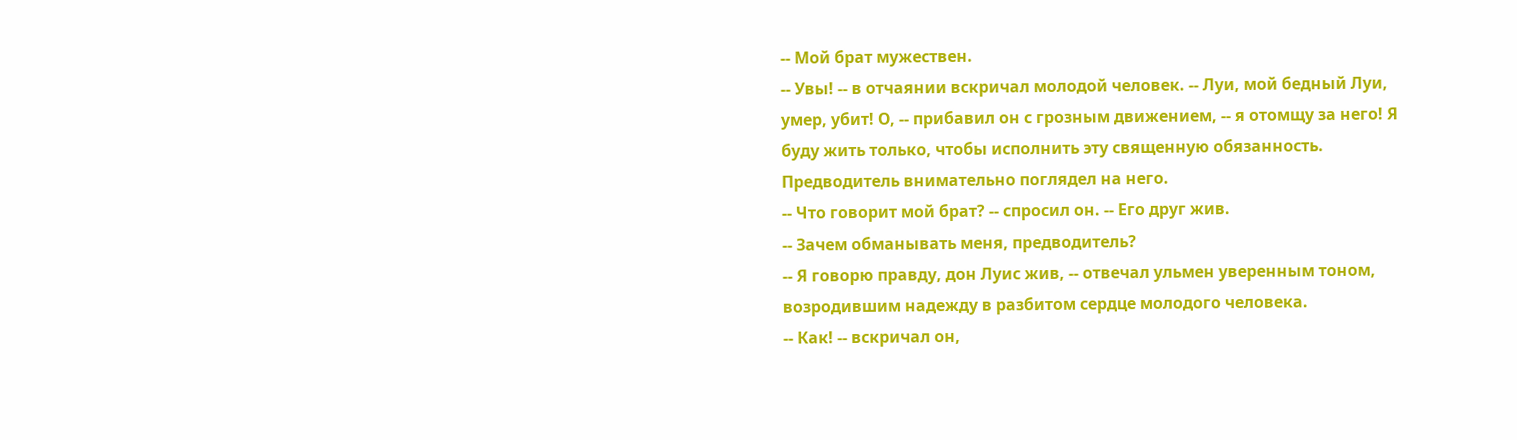-- Мой брат мужествен.
-- Увы! -- в отчаянии вскричал молодой человек. -- Луи, мой бедный Луи, умер, убит! О, -- прибавил он с грозным движением, -- я отомщу за него! Я буду жить только, чтобы исполнить эту священную обязанность. Предводитель внимательно поглядел на него.
-- Что говорит мой брат? -- спросил он. -- Его друг жив.
-- Зачем обманывать меня, предводитель?
-- Я говорю правду, дон Луис жив, -- отвечал ульмен уверенным тоном, возродившим надежду в разбитом сердце молодого человека.
-- Как! -- вскричал он,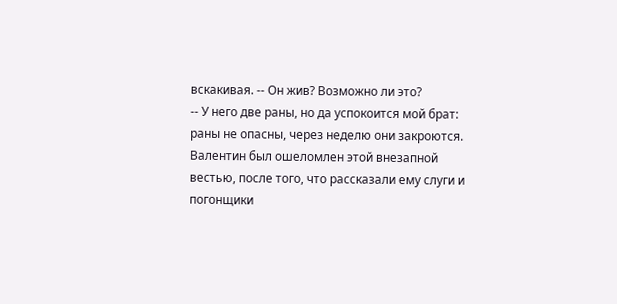вскакивая. -- Он жив? Возможно ли это?
-- У него две раны, но да успокоится мой брат: раны не опасны, через неделю они закроются.
Валентин был ошеломлен этой внезапной вестью, после того, что рассказали ему слуги и погонщики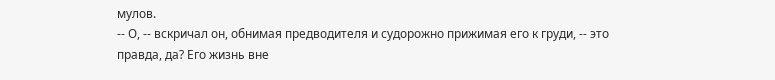мулов.
-- О, -- вскричал он, обнимая предводителя и судорожно прижимая его к груди, -- это правда, да? Его жизнь вне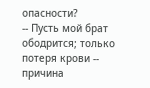опасности?
-- Пусть мой брат ободрится; только потеря крови -- причина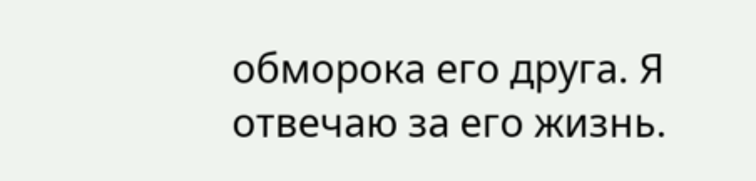обморока его друга. Я отвечаю за его жизнь.